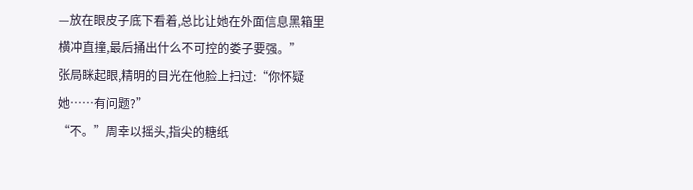—放在眼皮子底下看着,总比让她在外面信息黑箱里横冲直撞,最后捅出什么不可控的娄子要强。”
张局眯起眼,精明的目光在他脸上扫过:“你怀疑她……有问题?”
“不。”周幸以摇头,指尖的糖纸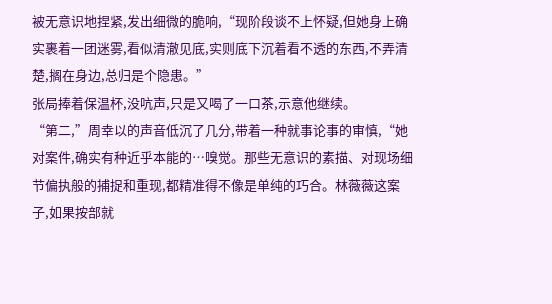被无意识地捏紧,发出细微的脆响,“现阶段谈不上怀疑,但她身上确实裹着一团迷雾,看似清澈见底,实则底下沉着看不透的东西,不弄清楚,搁在身边,总归是个隐患。”
张局捧着保温杯,没吭声,只是又喝了一口茶,示意他继续。
“第二,”周幸以的声音低沉了几分,带着一种就事论事的审慎,“她对案件,确实有种近乎本能的…嗅觉。那些无意识的素描、对现场细节偏执般的捕捉和重现,都精准得不像是单纯的巧合。林薇薇这案子,如果按部就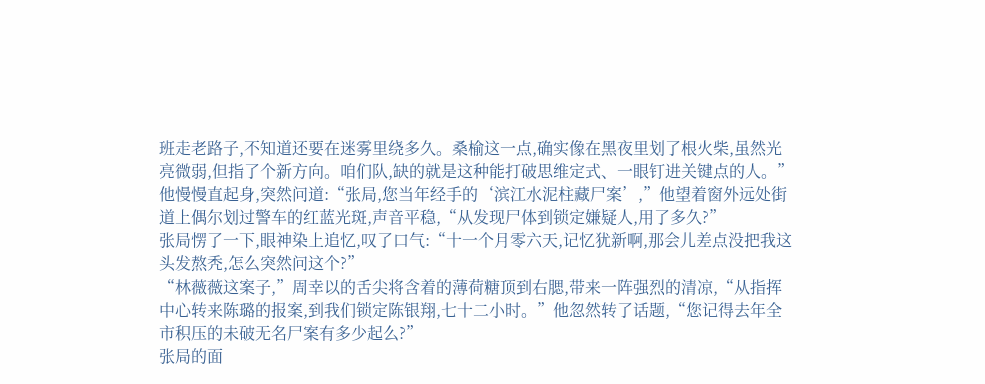班走老路子,不知道还要在迷雾里绕多久。桑榆这一点,确实像在黑夜里划了根火柴,虽然光亮微弱,但指了个新方向。咱们队,缺的就是这种能打破思维定式、一眼钉进关键点的人。”
他慢慢直起身,突然问道:“张局,您当年经手的‘滨江水泥柱藏尸案’,”他望着窗外远处街道上偶尔划过警车的红蓝光斑,声音平稳,“从发现尸体到锁定嫌疑人,用了多久?”
张局愣了一下,眼神染上追忆,叹了口气:“十一个月零六天,记忆犹新啊,那会儿差点没把我这头发熬秃,怎么突然问这个?”
“林薇薇这案子,”周幸以的舌尖将含着的薄荷糖顶到右腮,带来一阵强烈的清凉,“从指挥中心转来陈璐的报案,到我们锁定陈银翔,七十二小时。”他忽然转了话题,“您记得去年全市积压的未破无名尸案有多少起么?”
张局的面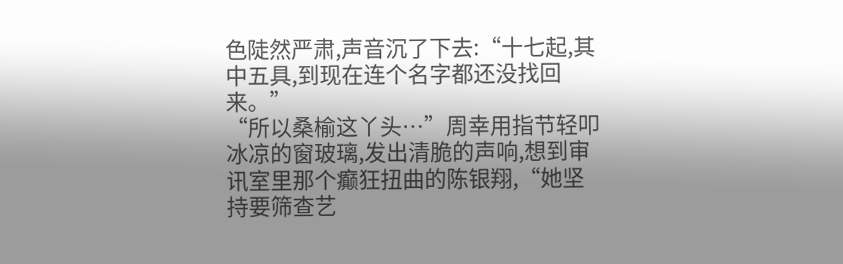色陡然严肃,声音沉了下去:“十七起,其中五具,到现在连个名字都还没找回来。”
“所以桑榆这丫头…”周幸用指节轻叩冰凉的窗玻璃,发出清脆的声响,想到审讯室里那个癫狂扭曲的陈银翔,“她坚持要筛查艺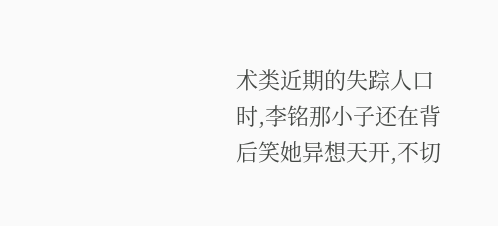术类近期的失踪人口时,李铭那小子还在背后笑她异想天开,不切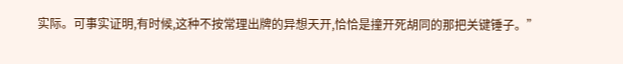实际。可事实证明,有时候,这种不按常理出牌的异想天开,恰恰是撞开死胡同的那把关键锤子。”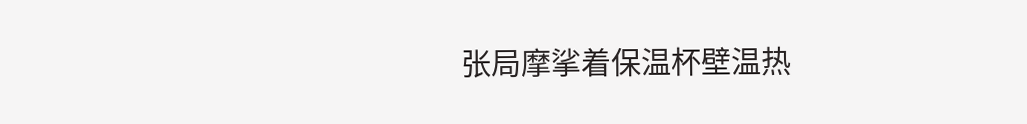张局摩挲着保温杯壁温热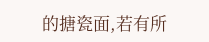的搪瓷面,若有所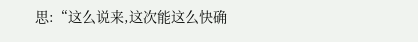思:“这么说来,这次能这么快确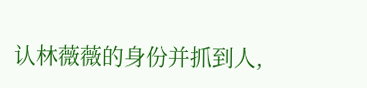认林薇薇的身份并抓到人,